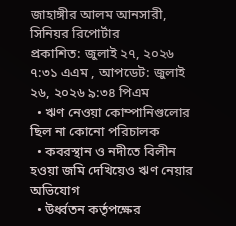জাহাঙ্গীর আলম আনসারী, সিনিয়র রিপোর্টার
প্রকাশিত: জুলাই ২৭, ২০২৬ ৭:৩১ এএম , আপডেট: জুলাই ২৬, ২০২৬ ৯:৩৪ পিএম
  • ঋণ নেওয়া কোম্পানিগুলোর ছিল না কোনো পরিচালক
  • কবরস্থান ও নদীতে বিলীন হওয়া জমি দেখিয়েও ঋণ নেয়ার অভিযোগ
  • উর্ধ্বতন কর্তৃপক্ষের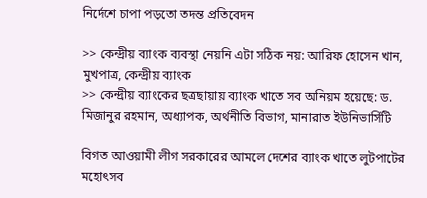নির্দেশে চাপা পড়তো তদন্ত প্রতিবেদন

>> কেন্দ্রীয় ব্যাংক ব্যবস্থা নেয়নি এটা সঠিক নয়: আরিফ হোসেন খান, মুখপাত্র, কেন্দ্রীয় ব্যাংক
>> কেন্দ্রীয় ব্যাংকের ছত্রছায়ায় ব্যাংক খাতে সব অনিয়ম হয়েছে: ড. মিজানুর রহমান, অধ্যাপক, অর্থনীতি বিভাগ, মানারাত ইউনিভার্সিটি

বিগত আওয়ামী লীগ সরকারের আমলে দেশের ব্যাংক খাতে লুটপাটের মহোৎসব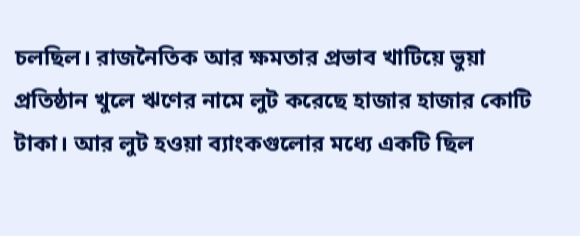চলছিল। রাজনৈতিক আর ক্ষমতার প্রভাব খাটিয়ে ভুয়া প্রতিষ্ঠান খুলে ঋণের নামে লুট করেছে হাজার হাজার কোটি টাকা। আর লুট হওয়া ব্যাংকগুলোর মধ্যে একটি ছিল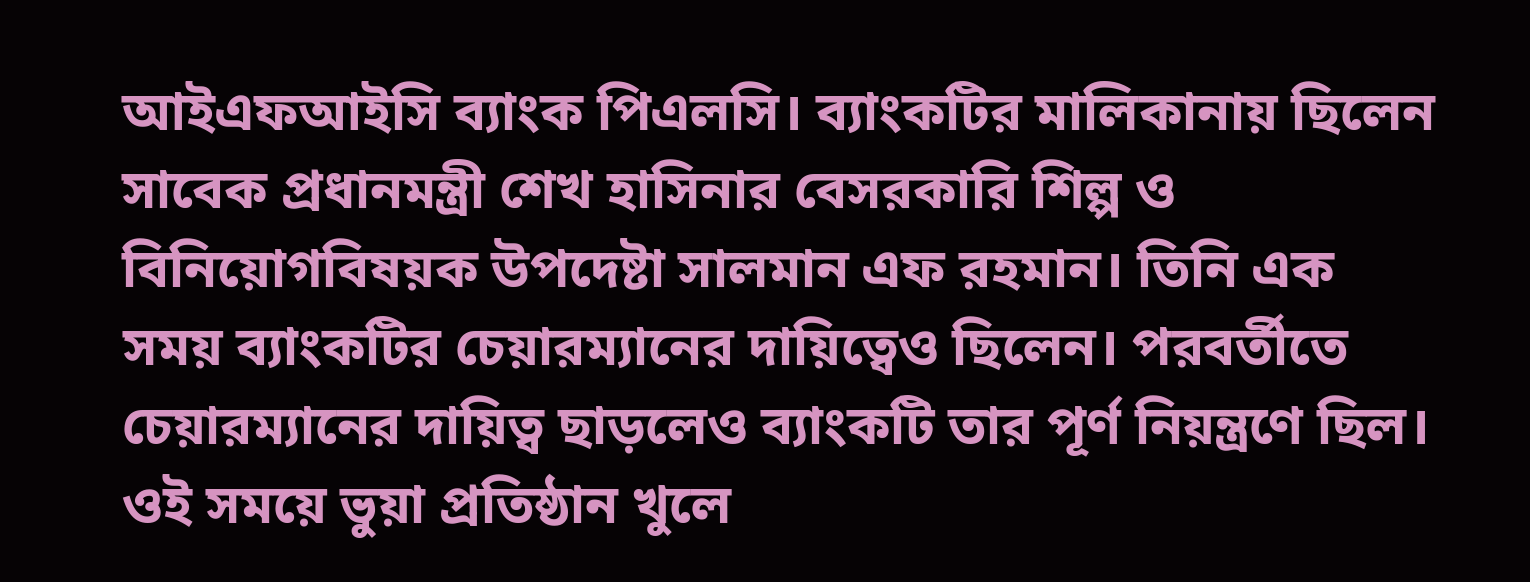আইএফআইসি ব্যাংক পিএলসি। ব্যাংকটির মালিকানায় ছিলেন সাবেক প্রধানমন্ত্রী শেখ হাসিনার বেসরকারি শিল্প ও বিনিয়োগবিষয়ক উপদেষ্টা সালমান এফ রহমান। তিনি এক সময় ব্যাংকটির চেয়ারম্যানের দায়িত্বেও ছিলেন। পরবর্তীতে চেয়ারম্যানের দায়িত্ব ছাড়লেও ব্যাংকটি তার পূর্ণ নিয়ন্ত্রণে ছিল। ওই সময়ে ভুয়া প্রতিষ্ঠান খুলে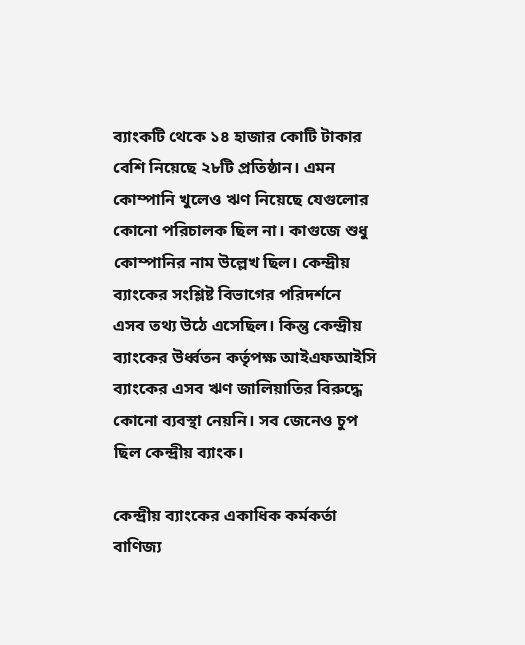ব্যাংকটি থেকে ১৪ হাজার কোটি টাকার বেশি নিয়েছে ২৮টি প্রতিষ্ঠান। এমন কোম্পানি খুলেও ঋণ নিয়েছে যেগুলোর কোনো পরিচালক ছিল না। কাগুজে শুধু কোম্পানির নাম উল্লেখ ছিল। কেন্দ্রীয় ব্যাংকের সংশ্লিষ্ট বিভাগের পরিদর্শনে এসব তথ্য উঠে এসেছিল। কিন্তু কেন্দ্রীয় ব্যাংকের উর্ধ্বতন কর্তৃপক্ষ আইএফআইসি ব্যাংকের এসব ঋণ জালিয়াতির বিরুদ্ধে কোনো ব্যবস্থা নেয়নি। সব জেনেও চুপ ছিল কেন্দ্রীয় ব্যাংক।

কেন্দ্রীয় ব্যাংকের একাধিক কর্মকর্তা বাণিজ্য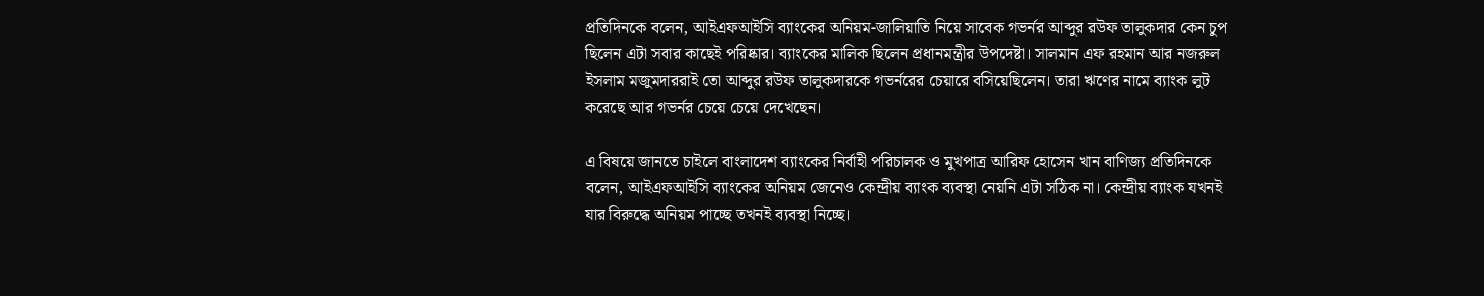প্রতিদিনকে বলেন, আইএফআইসি ব্যাংকের অনিয়ম-জালিয়াতি নিয়ে সাবেক গভর্নর আব্দুর রউফ তালুকদার কেন চুপ ছিলেন এটা সবার কাছেই পরিষ্কার। ব্যাংকের মালিক ছিলেন প্রধানমন্ত্রীর উপদেষ্টা। সালমান এফ রহমান আর নজরুল ইসলাম মজুমদাররাই তো আব্দুর রউফ তালুকদারকে গভর্নরের চেয়ারে বসিয়েছিলেন। তারা ঋণের নামে ব্যাংক লুট করেছে আর গভর্নর চেয়ে চেয়ে দেখেছেন।

এ বিষয়ে জানতে চাইলে বাংলাদেশ ব্যাংকের নির্বাহী পরিচালক ও মুখপাত্র আরিফ হোসেন খান বাণিজ্য প্রতিদিনকে বলেন, আইএফআইসি ব্যাংকের অনিয়ম জেনেও কেন্দ্রীয় ব্যাংক ব্যবস্থা নেয়নি এটা সঠিক না। কেন্দ্রীয় ব্যাংক যখনই যার বিরুদ্ধে অনিয়ম পাচ্ছে তখনই ব্যবস্থা নিচ্ছে।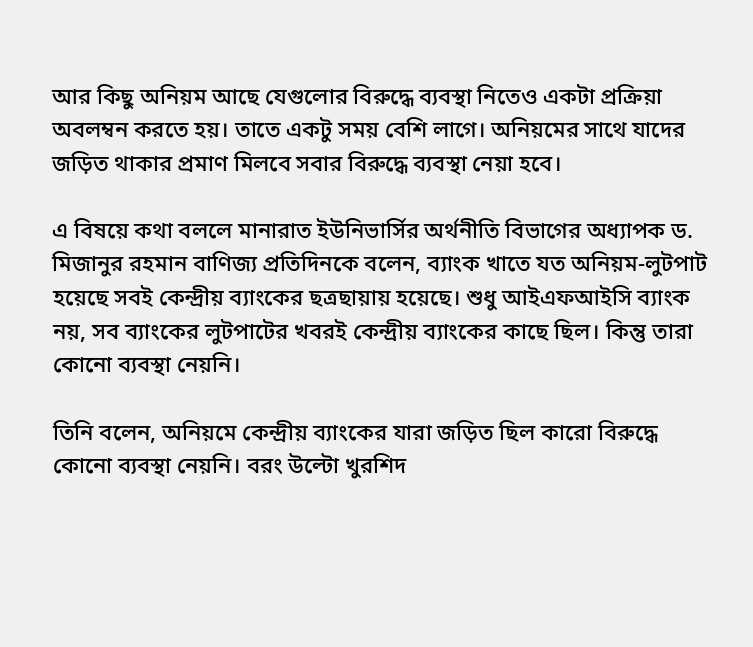আর কিছু অনিয়ম আছে যেগুলোর বিরুদ্ধে ব্যবস্থা নিতেও একটা প্রক্রিয়া অবলম্বন করতে হয়। তাতে একটু সময় বেশি লাগে। অনিয়মের সাথে যাদের জড়িত থাকার প্রমাণ মিলবে সবার বিরুদ্ধে ব্যবস্থা নেয়া হবে।

এ বিষয়ে কথা বললে মানারাত ইউনিভার্সির অর্থনীতি বিভাগের অধ্যাপক ড. মিজানুর রহমান বাণিজ্য প্রতিদিনকে বলেন, ব্যাংক খাতে যত অনিয়ম-লুটপাট হয়েছে সবই কেন্দ্রীয় ব্যাংকের ছত্রছায়ায় হয়েছে। শুধু আইএফআইসি ব্যাংক নয়, সব ব্যাংকের লুটপাটের খবরই কেন্দ্রীয় ব্যাংকের কাছে ছিল। কিন্তু তারা কোনো ব্যবস্থা নেয়নি।

তিনি বলেন, অনিয়মে কেন্দ্রীয় ব্যাংকের যারা জড়িত ছিল কারো বিরুদ্ধে কোনো ব্যবস্থা নেয়নি। বরং উল্টো খুরশিদ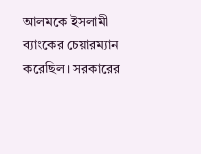আলমকে ইসলামী ব্যাংকের চেয়ারম্যান করেছিল। সরকারের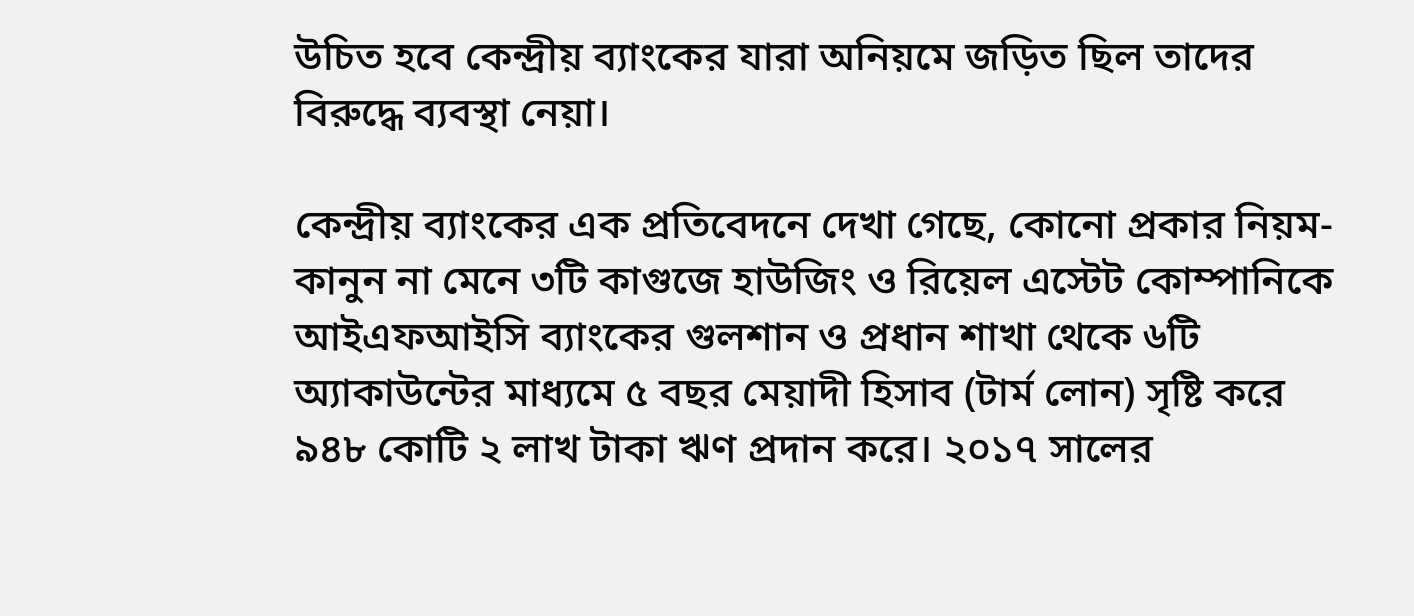উচিত হবে কেন্দ্রীয় ব্যাংকের যারা অনিয়মে জড়িত ছিল তাদের বিরুদ্ধে ব্যবস্থা নেয়া।

কেন্দ্রীয় ব্যাংকের এক প্রতিবেদনে দেখা গেছে, কোনো প্রকার নিয়ম-কানুন না মেনে ৩টি কাগুজে হাউজিং ও রিয়েল এস্টেট কোম্পানিকে আইএফআইসি ব্যাংকের গুলশান ও প্রধান শাখা থেকে ৬টি অ্যাকাউন্টের মাধ্যমে ৫ বছর মেয়াদী হিসাব (টার্ম লোন) সৃষ্টি করে ৯৪৮ কোটি ২ লাখ টাকা ঋণ প্রদান করে। ২০১৭ সালের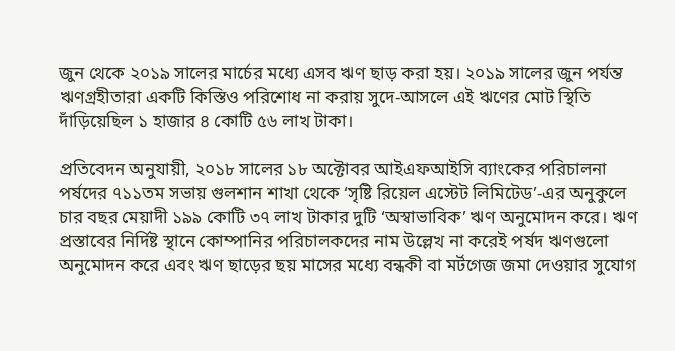জুন থেকে ২০১৯ সালের মার্চের মধ্যে এসব ঋণ ছাড় করা হয়। ২০১৯ সালের জুন পর্যন্ত ঋণগ্রহীতারা একটি কিস্তিও পরিশোধ না করায় সুদে-আসলে এই ঋণের মোট স্থিতি দাঁড়িয়েছিল ১ হাজার ৪ কোটি ৫৬ লাখ টাকা।

প্রতিবেদন অনুযায়ী, ২০১৮ সালের ১৮ অক্টোবর আইএফআইসি ব্যাংকের পরিচালনা পর্ষদের ৭১১তম সভায় গুলশান শাখা থেকে ‘সৃষ্টি রিয়েল এস্টেট লিমিটেড’-এর অনুকুলে চার বছর মেয়াদী ১৯৯ কোটি ৩৭ লাখ টাকার দুটি ‘অস্বাভাবিক’ ঋণ অনুমোদন করে। ঋণ প্রস্তাবের নির্দিষ্ট স্থানে কোম্পানির পরিচালকদের নাম উল্লেখ না করেই পর্ষদ ঋণগুলো অনুমোদন করে এবং ঋণ ছাড়ের ছয় মাসের মধ্যে বন্ধকী বা মর্টগেজ জমা দেওয়ার সুযোগ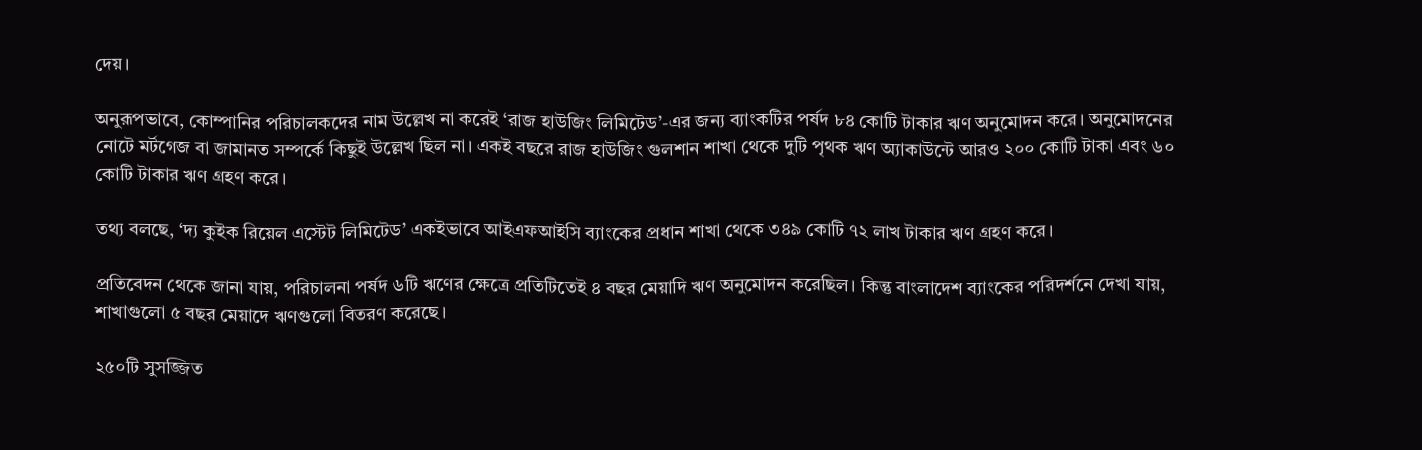দেয়।

অনুরূপভাবে, কোম্পানির পরিচালকদের নাম উল্লেখ না করেই ‘রাজ হাউজিং লিমিটেড’-এর জন্য ব্যাংকটির পর্ষদ ৮৪ কোটি টাকার ঋণ অনুমোদন করে। অনুমোদনের নোটে মর্টগেজ বা জামানত সম্পর্কে কিছুই উল্লেখ ছিল না। একই বছরে রাজ হাউজিং গুলশান শাখা থেকে দুটি পৃথক ঋণ অ্যাকাউন্টে আরও ২০০ কোটি টাকা এবং ৬০ কোটি টাকার ঋণ গ্রহণ করে।

তথ্য বলছে, ‘দ্য কুইক রিয়েল এস্টেট লিমিটেড’ একইভাবে আইএফআইসি ব্যাংকের প্রধান শাখা থেকে ৩৪৯ কোটি ৭২ লাখ টাকার ঋণ গ্রহণ করে।

প্রতিবেদন থেকে জানা যায়, পরিচালনা পর্ষদ ৬টি ঋণের ক্ষেত্রে প্রতিটিতেই ৪ বছর মেয়াদি ঋণ অনুমোদন করেছিল। কিন্তু বাংলাদেশ ব্যাংকের পরিদর্শনে দেখা যায়, শাখাগুলো ৫ বছর মেয়াদে ঋণগুলো বিতরণ করেছে।

২৫০টি সুসজ্জিত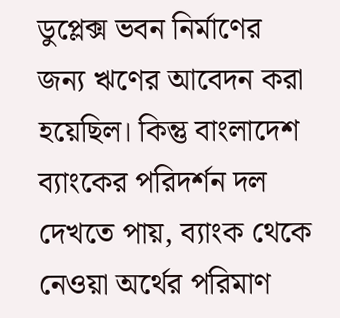ডুপ্লেক্স ভবন নির্মাণের জন্য ঋণের আবেদন করা হয়েছিল। কিন্তু বাংলাদেশ ব্যাংকের পরিদর্শন দল দেখতে পায়, ব্যাংক থেকে নেওয়া অর্থের পরিমাণ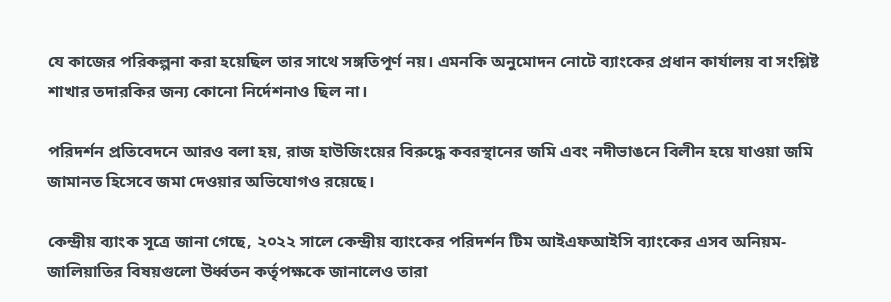যে কাজের পরিকল্পনা করা হয়েছিল তার সাথে সঙ্গতিপূর্ণ নয়। এমনকি অনুমোদন নোটে ব্যাংকের প্রধান কার্যালয় বা সংশ্লিষ্ট শাখার তদারকির জন্য কোনো নির্দেশনাও ছিল না।

পরিদর্শন প্রতিবেদনে আরও বলা হয়, রাজ হাউজিংয়ের বিরুদ্ধে কবরস্থানের জমি এবং নদীভাঙনে বিলীন হয়ে যাওয়া জমি জামানত হিসেবে জমা দেওয়ার অভিযোগও রয়েছে।

কেন্দ্রীয় ব্যাংক সূত্রে জানা গেছে, ২০২২ সালে কেন্দ্রীয় ব্যাংকের পরিদর্শন টিম আইএফআইসি ব্যাংকের এসব অনিয়ম-জালিয়াতির বিষয়গুলো উর্ধ্বতন কর্তৃপক্ষকে জানালেও তারা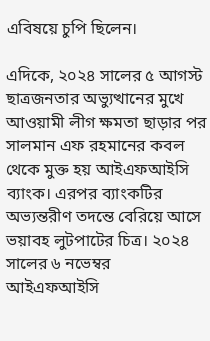এবিষয়ে চুপি ছিলেন।

এদিকে, ২০২৪ সালের ৫ আগস্ট ছাত্রজনতার অভ্যুত্থানের মুখে আওয়ামী লীগ ক্ষমতা ছাড়ার পর সালমান এফ রহমানের কবল থেকে মুক্ত হয় আইএফআইসি ব্যাংক। এরপর ব্যাংকটির অভ্যন্তরীণ তদন্তে বেরিয়ে আসে ভয়াবহ লুটপাটের চিত্র। ২০২৪ সালের ৬ নভেম্বর আইএফআইসি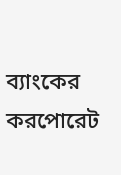ব্যাংকের করপোরেট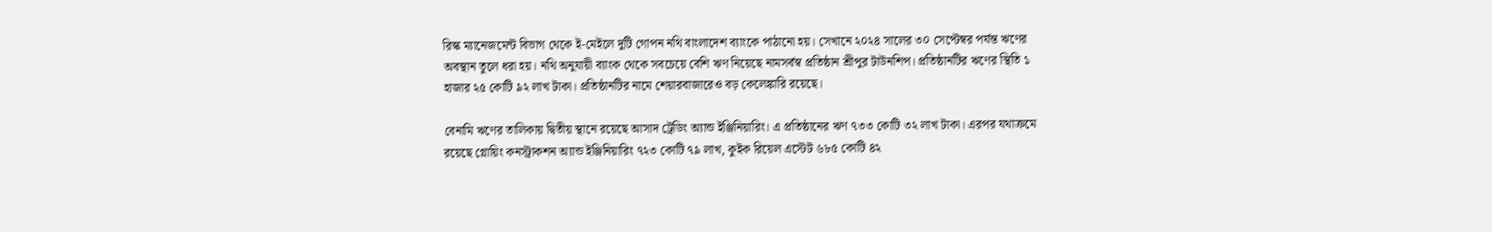রিস্ক ম্যানেজমেন্ট বিভাগ থেকে ই-মেইলে দুটি গোপন নথি বাংলাদেশ ব্যাংকে পাঠানো হয়। সেখানে ২০২৪ সালের ৩০ সেপ্টেম্বর পর্যন্ত ঋণের অবস্থান তুলে ধরা হয়। নথি অনুযায়ী ব্যাংক থেকে সবচেয়ে বেশি ঋণ নিয়েছে নামসর্বস্ব প্রতিষ্ঠান শ্রীপুর টাউনশিপ। প্রতিষ্ঠানটির ঋণের স্থিতি ১ হাজার ২৫ কোটি ৯২ লাখ টাকা। প্রতিষ্ঠানটির নামে শেয়ারবাজারেও বড় কেলেঙ্কারি রয়েছে।

বেনামি ঋণের তালিকায় দ্বিতীয় স্থানে রয়েছে আসাদ ট্রেডিং অ্যান্ড ইঞ্জিনিয়ারিং। এ প্রতিষ্ঠানের ঋণ ৭৩৩ কোটি ৩২ লাখ টাকা। এরপর যথাক্রমে রয়েছে গ্লোয়িং কনস্ট্রাকশন অ্যান্ড ইঞ্জিনিয়ারিং ৭২৩ কোটি ৭৯ লাখ, কুইক রিয়েল এস্টেট ৬৮৫ কোটি ৪২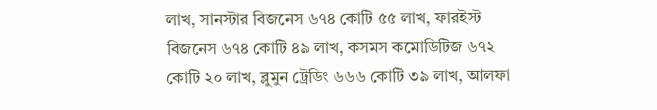লাখ, সানস্টার বিজনেস ৬৭৪ কোটি ৫৫ লাখ, ফারইস্ট বিজনেস ৬৭৪ কোটি ৪৯ লাখ, কসমস কমোডিটিজ ৬৭২ কোটি ২০ লাখ, ব্লুমুন ট্রেডিং ৬৬৬ কোটি ৩৯ লাখ, আলফা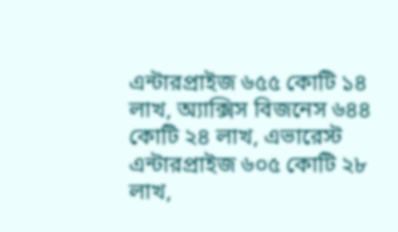এন্টারপ্রাইজ ৬৫৫ কোটি ১৪ লাখ, অ্যাক্সিস বিজনেস ৬৪৪ কোটি ২৪ লাখ, এভারেস্ট এন্টারপ্রাইজ ৬০৫ কোটি ২৮ লাখ,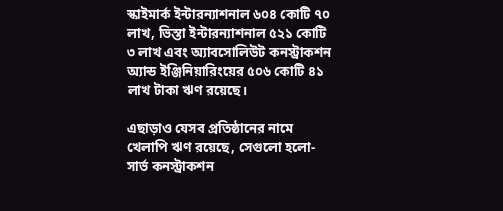স্কাইমার্ক ইন্টারন্যাশনাল ৬০৪ কোটি ৭০ লাখ, ভিস্তা ইন্টারন্যাশনাল ৫২১ কোটি ৩ লাখ এবং অ্যাবসোলিউট কনস্ট্রাকশন অ্যান্ড ইঞ্জিনিয়ারিংয়ের ৫০৬ কোটি ৪১ লাখ টাকা ঋণ রয়েছে।

এছাড়াও যেসব প্রতিষ্ঠানের নামে খেলাপি ঋণ রয়েছে, সেগুলো হলো-সার্ভ কনস্ট্রাকশন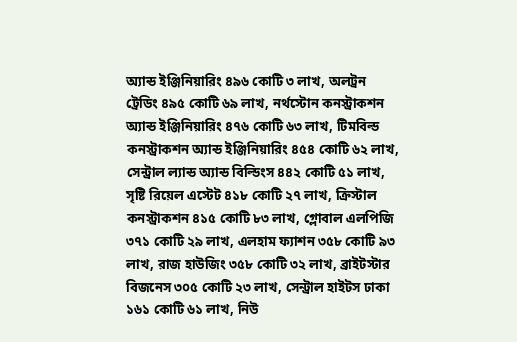অ্যান্ড ইঞ্জিনিয়ারিং ৪৯৬ কোটি ৩ লাখ, অলট্রন ট্রেডিং ৪৯৫ কোটি ৬৯ লাখ, নর্থস্টোন কনস্ট্রাকশন অ্যান্ড ইঞ্জিনিয়ারিং ৪৭৬ কোটি ৬৩ লাখ, টিমবিল্ড কনস্ট্রাকশন অ্যান্ড ইঞ্জিনিয়ারিং ৪৫৪ কোটি ৬২ লাখ, সেন্ট্রাল ল্যান্ড অ্যান্ড বিল্ডিংস ৪৪২ কোটি ৫১ লাখ, সৃষ্টি রিয়েল এস্টেট ৪১৮ কোটি ২৭ লাখ, ক্রিস্টাল কনস্ট্রাকশন ৪১৫ কোটি ৮৩ লাখ, গ্লোবাল এলপিজি ৩৭১ কোটি ২৯ লাখ, এলহাম ফ্যাশন ৩৫৮ কোটি ৯৩ লাখ, রাজ হাউজিং ৩৫৮ কোটি ৩২ লাখ, ব্রাইটস্টার বিজনেস ৩০৫ কোটি ২৩ লাখ, সেন্ট্রাল হাইটস ঢাকা ১৬১ কোটি ৬১ লাখ, নিউ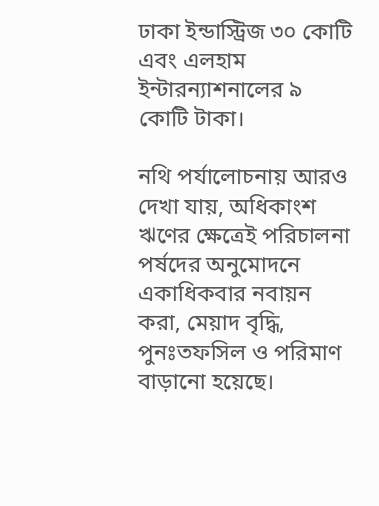ঢাকা ইন্ডাস্ট্রিজ ৩০ কোটি এবং এলহাম ইন্টারন্যাশনালের ৯ কোটি টাকা।

নথি পর্যালোচনায় আরও দেখা যায়, অধিকাংশ ঋণের ক্ষেত্রেই পরিচালনা পর্ষদের অনুমোদনে একাধিকবার নবায়ন করা, মেয়াদ বৃদ্ধি, পুনঃতফসিল ও পরিমাণ বাড়ানো হয়েছে।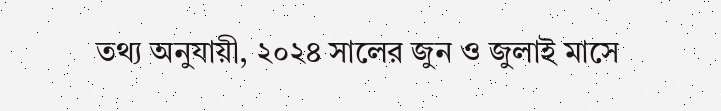তথ্য অনুযায়ী, ২০২৪ সালের জুন ও জুলাই মাসে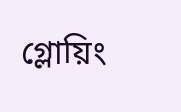গ্লোয়িং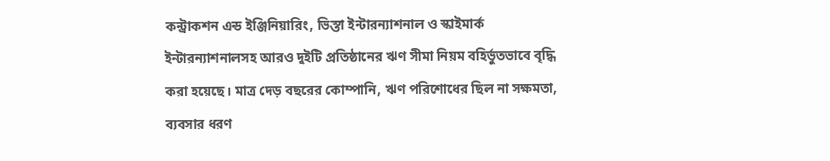কন্ট্রাকশন এন্ড ইঞ্জিনিয়ারিং, ভিস্তা ইন্টারন্যাশনাল ও স্কাইমার্ক ইন্টারন্যাশনালসহ আরও দুইটি প্রতিষ্ঠানের ঋণ সীমা নিয়ম বহির্ভুতভাবে বৃদ্ধি করা হয়েছে। মাত্র দেড় বছরের কোম্পানি, ঋণ পরিশোধের ছিল না সক্ষমতা, ব্যবসার ধরণ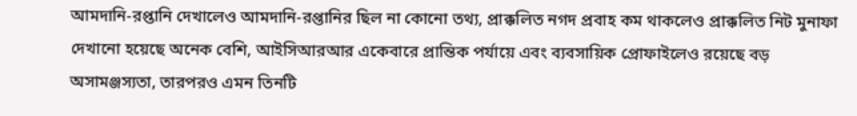আমদানি-রপ্তানি দেখালেও আমদানি-রপ্তানির ছিল না কোনো তথ্য, প্রাক্কলিত নগদ প্রবাহ কম থাকলেও প্রাক্কলিত নিট মুনাফা দেখানো হয়েছে অনেক বেশি, আইসিআরআর একেবারে প্রান্তিক পর্যায়ে এবং ব্যবসায়িক প্রোফাইলেও রয়েছে বড় অসামঞ্জস্যতা, তারপরও এমন তিনটি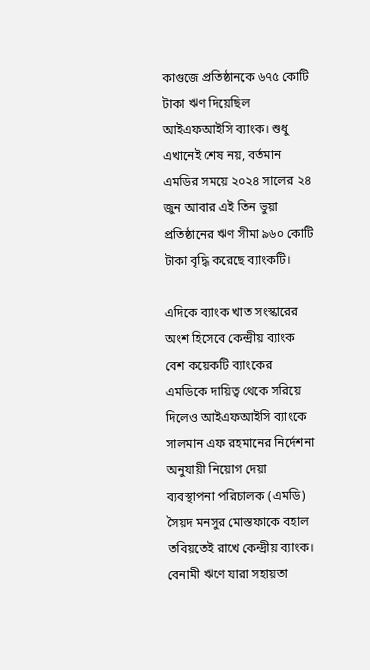কাগুজে প্রতিষ্ঠানকে ৬৭৫ কোটি টাকা ঋণ দিয়েছিল আইএফআইসি ব্যাংক। শুধু এখানেই শেষ নয়, বর্তমান এমডির সময়ে ২০২৪ সালের ২৪ জুন আবার এই তিন ভুয়া প্রতিষ্ঠানের ঋণ সীমা ৯৬০ কোটি টাকা বৃদ্ধি করেছে ব্যাংকটি।

এদিকে ব্যাংক খাত সংস্কারের অংশ হিসেবে কেন্দ্রীয় ব্যাংক বেশ কয়েকটি ব্যাংকের এমডিকে দায়িত্ব থেকে সরিয়ে দিলেও আইএফআইসি ব্যাংকে সালমান এফ রহমানের নির্দেশনা অনুযায়ী নিয়োগ দেয়া ব্যবস্থাপনা পরিচালক (এমডি) সৈয়দ মনসুর মোস্তফাকে বহাল তবিয়তেই রাখে কেন্দ্রীয় ব্যাংক। বেনামী ঋণে যারা সহায়তা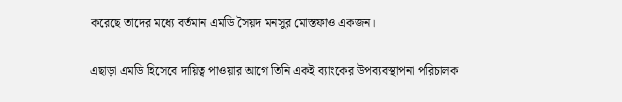করেছে তাদের মধ্যে বর্তমান এমডি সৈয়দ মনসুর মোস্তফাও একজন।

এছাড়া এমডি হিসেবে দায়িত্ব পাওয়ার আগে তিনি একই ব্যাংকের উপব্যবস্থাপনা পরিচালক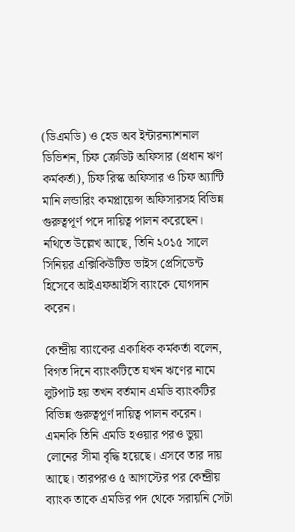(ডিএমডি) ও হেড অব ইন্টারন্যাশনাল ডিভিশন, চিফ ক্রেডিট অফিসার (প্রধান ঋণ কর্মকর্তা), চিফ রিস্ক অফিসার ও চিফ অ্যান্টি মানি লন্ডারিং কমপ্লায়েন্স অফিসারসহ বিভিন্ন গুরুত্বপূর্ণ পদে দায়িত্ব পালন করেছেন। নথিতে উল্লেখ আছে, তিনি ২০১৫ সালে সিনিয়র এক্সিকিউটিভ ভাইস প্রেসিডেন্ট হিসেবে আইএফআইসি ব্যাংকে যোগদান করেন।

কেন্দ্রীয় ব্যাংকের একাধিক কর্মকর্তা বলেন, বিগত দিনে ব্যাংকটিতে যখন ঋণের নামে লুটপাট হয় তখন বর্তমান এমডি ব্যাংকটির বিভিন্ন গুরুত্বপূর্ণ দায়িত্ব পালন করেন। এমনকি তিনি এমডি হওয়ার পরও ভুয়া লোনের সীমা বৃদ্ধি হয়েছে। এসবে তার দায় আছে। তারপরও ৫ আগস্টের পর কেন্দ্রীয় ব্যাংক তাকে এমডির পদ থেকে সরায়নি সেটা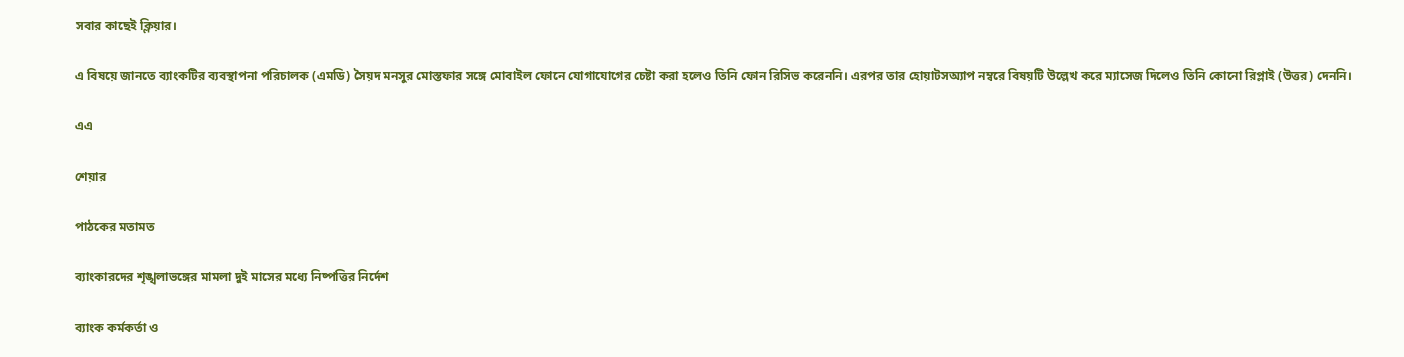সবার কাছেই ক্লিয়ার।

এ বিষয়ে জানতে ব্যাংকটির ব্যবস্থাপনা পরিচালক (এমডি) সৈয়দ মনসুর মোস্তফার সঙ্গে মোবাইল ফোনে যোগাযোগের চেষ্টা করা হলেও তিনি ফোন রিসিভ করেননি। এরপর তার হোয়াটসঅ্যাপ নম্বরে বিষয়টি উল্লেখ করে ম্যাসেজ দিলেও তিনি কোনো রিপ্লাই (উত্তর) দেননি।

এএ

শেয়ার

পাঠকের মতামত

ব্যাংকারদের শৃঙ্খলাভঙ্গের মামলা দুই মাসের মধ্যে নিষ্পত্তির নির্দেশ

ব্যাংক কর্মকর্তা ও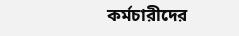কর্মচারীদের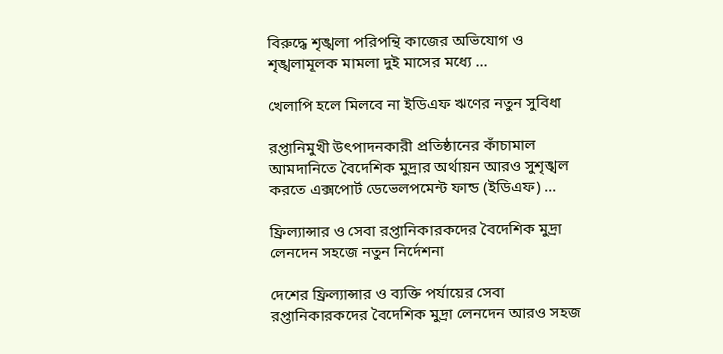বিরুদ্ধে শৃঙ্খলা পরিপন্থি কাজের অভিযোগ ও শৃঙ্খলামূলক মামলা দুই মাসের মধ্যে ...

খেলাপি হলে মিলবে না ইডিএফ ঋণের নতুন সুবিধা

রপ্তানিমুখী উৎপাদনকারী প্রতিষ্ঠানের কাঁচামাল আমদানিতে বৈদেশিক মুদ্রার অর্থায়ন আরও সুশৃঙ্খল করতে এক্সপোর্ট ডেভেলপমেন্ট ফান্ড (ইডিএফ) ...

ফ্রিল্যান্সার ও সেবা রপ্তানিকারকদের বৈদেশিক মুদ্রা লেনদেন সহজে নতুন নির্দেশনা

দেশের ফ্রিল্যান্সার ও ব্যক্তি পর্যায়ের সেবা রপ্তানিকারকদের বৈদেশিক মুদ্রা লেনদেন আরও সহজ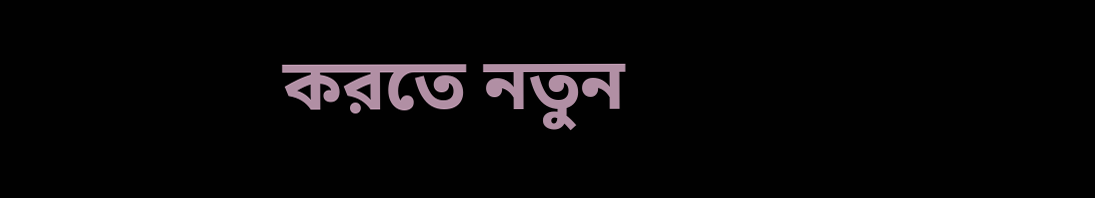করতে নতুন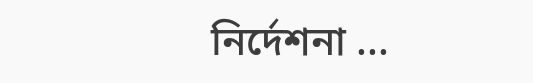নির্দেশনা ...